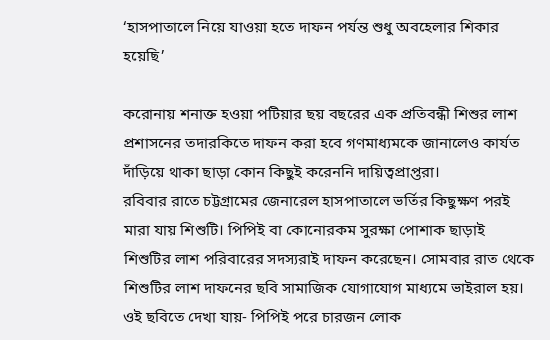‘হাসপাতালে নিয়ে যাওয়া হতে দাফন পর্যন্ত শুধু অবহেলার শিকার হয়েছি’

করোনায় শনাক্ত হওয়া পটিয়ার ছয় বছরের এক প্রতিবন্ধী শিশুর লাশ প্রশাসনের তদারকিতে দাফন করা হবে গণমাধ্যমকে জানালেও কার্যত দাঁড়িয়ে থাকা ছাড়া কোন কিছুই করেননি দায়িত্বপ্রাপ্তরা।
রবিবার রাতে চট্টগ্রামের জেনারেল হাসপাতালে ভর্তির কিছুক্ষণ পরই মারা যায় শিশুটি। পিপিই বা কোনোরকম সুরক্ষা পোশাক ছাড়াই শিশুটির লাশ পরিবারের সদস্যরাই দাফন করেছেন। সোমবার রাত থেকে শিশুটির লাশ দাফনের ছবি সামাজিক যোগাযোগ মাধ্যমে ভাইরাল হয়।
ওই ছবিতে দেখা যায়- পিপিই পরে চারজন লোক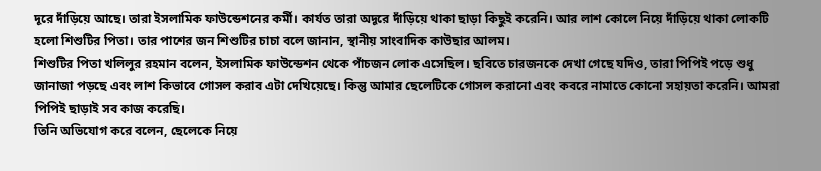দূরে দাঁড়িয়ে আছে। তারা ইসলামিক ফাউন্ডেশনের কর্মী। কার্যত তারা অদূরে দাঁড়িয়ে থাকা ছাড়া কিছুই করেনি। আর লাশ কোলে নিয়ে দাঁড়িয়ে থাকা লোকটি হলো শিশুটির পিতা। তার পাশের জন শিশুটির চাচা বলে জানান, স্থানীয় সাংবাদিক কাউছার আলম।
শিশুটির পিতা খলিলুর রহমান বলেন, ইসলামিক ফাউন্ডেশন থেকে পাঁচজন লোক এসেছিল। ছবিতে চারজনকে দেখা গেছে যদিও, তারা পিপিই পড়ে শুধু জানাজা পড়ছে এবং লাশ কিভাবে গোসল করাব এটা দেখিয়েছে। কিন্তু আমার ছেলেটিকে গোসল করানো এবং কবরে নামাতে কোনো সহায়তা করেনি। আমরা পিপিই ছাড়াই সব কাজ করেছি।
তিনি অভিযোগ করে বলেন, ছেলেকে নিয়ে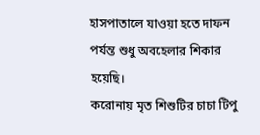হাসপাতালে যাওয়া হতে দাফন পর্যন্ত শুধু অবহেলার শিকার হয়েছি।
করোনায় মৃত শিশুটির চাচা টিপু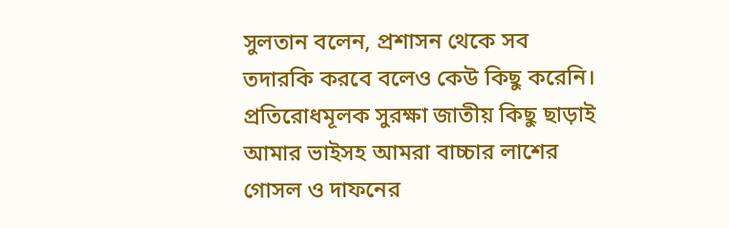সুলতান বলেন, প্রশাসন থেকে সব তদারকি করবে বলেও কেউ কিছু করেনি। প্রতিরোধমূলক সুরক্ষা জাতীয় কিছু ছাড়াই আমার ভাইসহ আমরা বাচ্চার লাশের গোসল ও দাফনের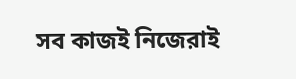সব কাজই নিজেরাই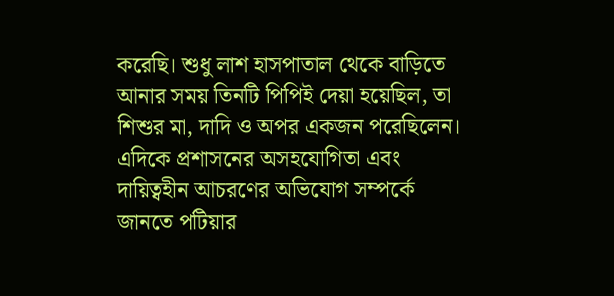করেছি। শুধু লাশ হাসপাতাল থেকে বাড়িতে আনার সময় তিনটি পিপিই দেয়া হয়েছিল, তা শিশুর মা, দাদি ও অপর একজন পরেছিলেন।
এদিকে প্রশাসনের অসহযোগিতা এবং দায়িত্বহীন আচরণের অভিযোগ সম্পর্কে জানতে পটিয়ার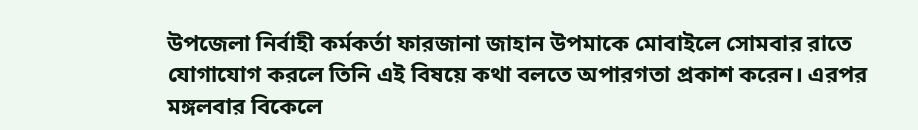উপজেলা নির্বাহী কর্মকর্তা ফারজানা জাহান উপমাকে মোবাইলে সোমবার রাতে যোগাযোগ করলে তিনি এই বিষয়ে কথা বলতে অপারগতা প্রকাশ করেন। এরপর মঙ্গলবার বিকেলে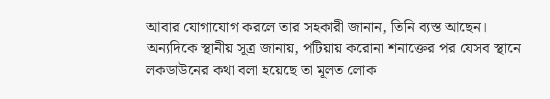আবার যোগাযোগ করলে তার সহকারী জানান, তিনি ব্যস্ত আছেন।
অন্যদিকে স্থানীয় সূত্র জানায়, পটিয়ায় করোনা শনাক্তের পর যেসব স্থানে লকডাউনের কথা বলা হয়েছে তা মূলত লোক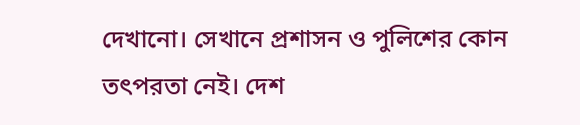দেখানো। সেখানে প্রশাসন ও পুলিশের কোন তৎপরতা নেই। দেশ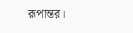রূপান্তর।